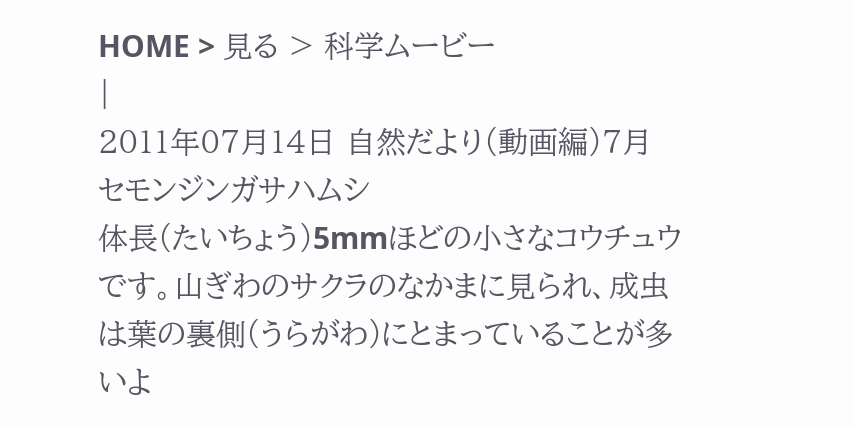HOME > 見る > 科学ムービー
|
2011年07月14日 自然だより(動画編)7月 セモンジンガサハムシ
体長(たいちょう)5mmほどの小さなコウチュウです。山ぎわのサクラのなかまに見られ、成虫は葉の裏側(うらがわ)にとまっていることが多いよ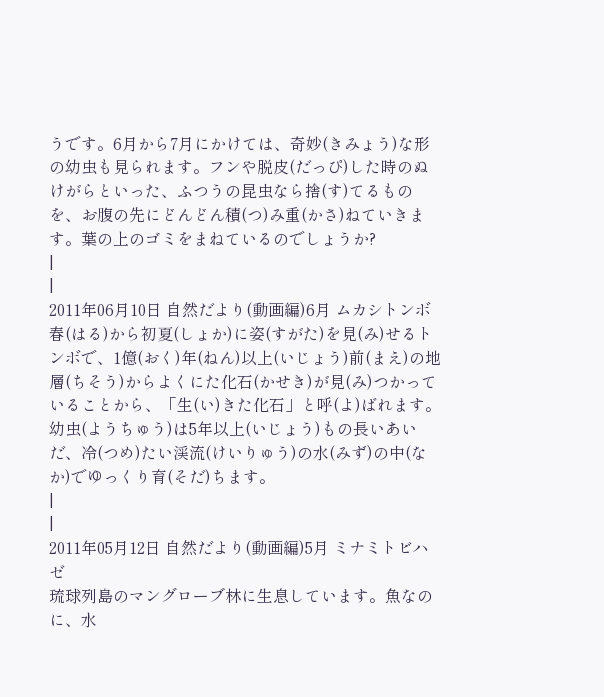うです。6月から7月にかけては、奇妙(きみょう)な形の幼虫も見られます。フンや脱皮(だっぴ)した時のぬけがらといった、ふつうの昆虫なら捨(す)てるものを、お腹の先にどんどん積(つ)み重(かさ)ねていきます。葉の上のゴミをまねているのでしょうか?
|
|
2011年06月10日 自然だより(動画編)6月 ムカシトンボ
春(はる)から初夏(しょか)に姿(すがた)を見(み)せるトンボで、1億(おく)年(ねん)以上(いじょう)前(まえ)の地層(ちそう)からよくにた化石(かせき)が見(み)つかっていることから、「生(い)きた化石」と呼(よ)ばれます。幼虫(ようちゅう)は5年以上(いじょう)もの長いあいだ、冷(つめ)たい渓流(けいりゅう)の水(みず)の中(なか)でゆっくり育(そだ)ちます。
|
|
2011年05月12日 自然だより(動画編)5月 ミナミトビハゼ
琉球列島のマングローブ林に生息しています。魚なのに、水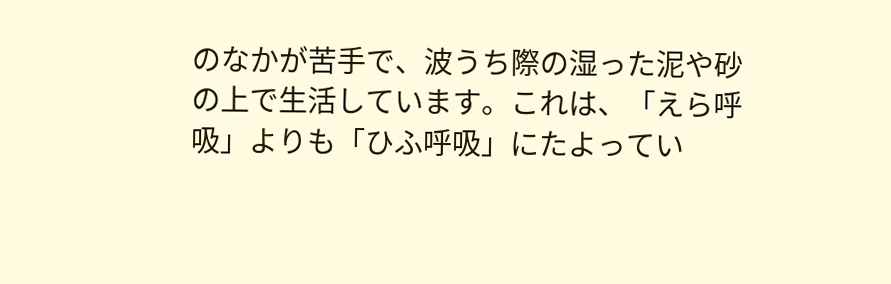のなかが苦手で、波うち際の湿った泥や砂の上で生活しています。これは、「えら呼吸」よりも「ひふ呼吸」にたよってい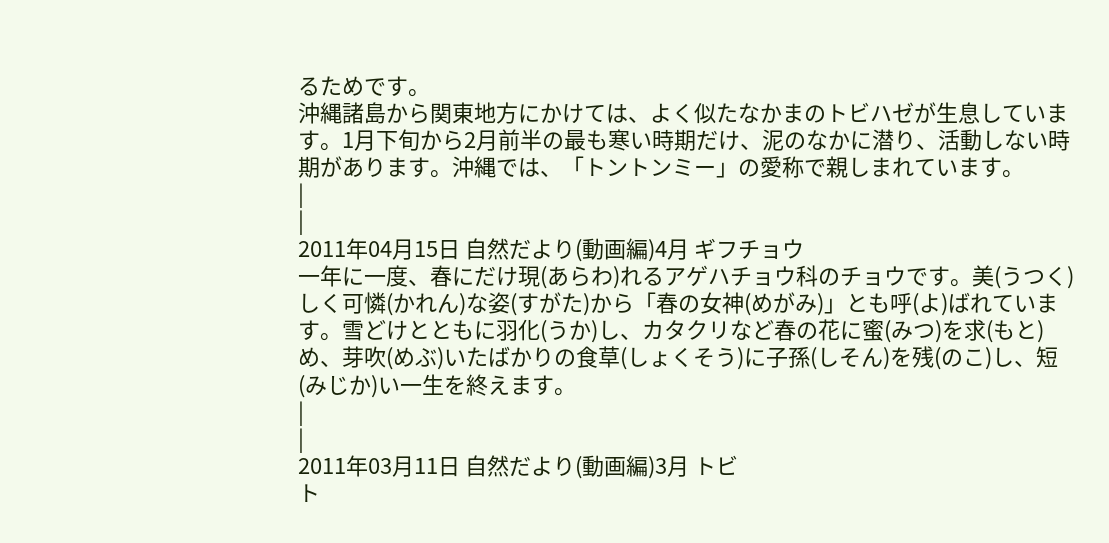るためです。
沖縄諸島から関東地方にかけては、よく似たなかまのトビハゼが生息しています。1月下旬から2月前半の最も寒い時期だけ、泥のなかに潜り、活動しない時期があります。沖縄では、「トントンミー」の愛称で親しまれています。
|
|
2011年04月15日 自然だより(動画編)4月 ギフチョウ
一年に一度、春にだけ現(あらわ)れるアゲハチョウ科のチョウです。美(うつく)しく可憐(かれん)な姿(すがた)から「春の女神(めがみ)」とも呼(よ)ばれています。雪どけとともに羽化(うか)し、カタクリなど春の花に蜜(みつ)を求(もと)め、芽吹(めぶ)いたばかりの食草(しょくそう)に子孫(しそん)を残(のこ)し、短(みじか)い一生を終えます。
|
|
2011年03月11日 自然だより(動画編)3月 トビ
ト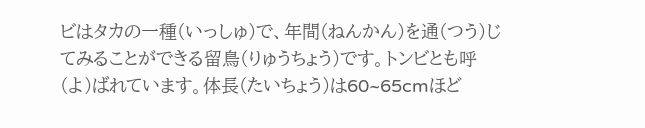ビはタカの一種(いっしゅ)で、年間(ねんかん)を通(つう)じてみることができる留鳥(りゅうちょう)です。トンビとも呼(よ)ばれています。体長(たいちょう)は60~65cmほど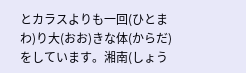とカラスよりも一回(ひとまわ)り大(おお)きな体(からだ)をしています。湘南(しょう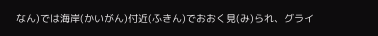なん)では海岸(かいがん)付近(ふきん)でおおく見(み)られ、グライ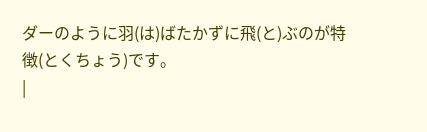ダーのように羽(は)ばたかずに飛(と)ぶのが特徴(とくちょう)です。
|